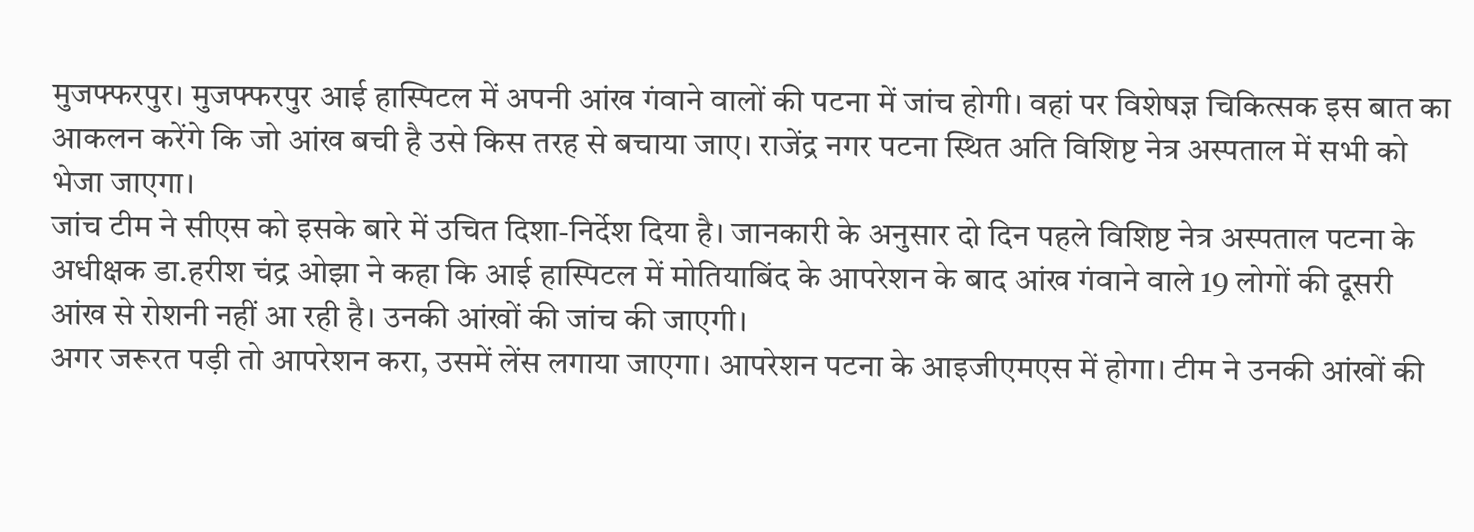मुजफ्फरपुर। मुजफ्फरपुर आई हास्पिटल में अपनी आंख गंवाने वालों की पटना में जांच होगी। वहां पर विशेषज्ञ चिकित्सक इस बात का आकलन करेंगे कि जो आंख बची है उसे किस तरह से बचाया जाए। राजेंद्र नगर पटना स्थित अति विशिष्ट नेत्र अस्पताल में सभी को भेजा जाएगा।
जांच टीम ने सीएस को इसके बारे में उचित दिशा-निर्देश दिया है। जानकारी के अनुसार दो दिन पहले विशिष्ट नेत्र अस्पताल पटना के अधीक्षक डा.हरीश चंद्र ओझा ने कहा कि आई हास्पिटल में मोतियाबिंद के आपरेशन के बाद आंख गंवाने वाले 19 लोगों की दूसरी आंख से रोशनी नहीं आ रही है। उनकी आंखों की जांच की जाएगी।
अगर जरूरत पड़ी तो आपरेशन करा, उसमें लेंस लगाया जाएगा। आपरेशन पटना के आइजीएमएस में होगा। टीम ने उनकी आंखों की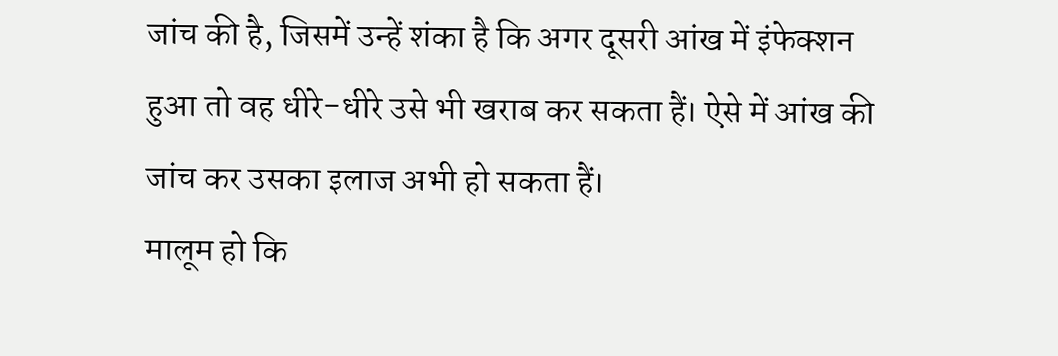जांच की है, जिसमें उन्हें शंका है कि अगर दूसरी आंख में इंफेक्शन हुआ तो वह धीरे-धीरे उसे भी खराब कर सकता हैं। ऐसे में आंख की जांच कर उसका इलाज अभी हो सकता हैं।
मालूम हो कि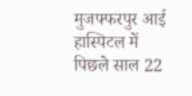मुजफ्फरपुर आई हास्पिटल में पिछले साल 22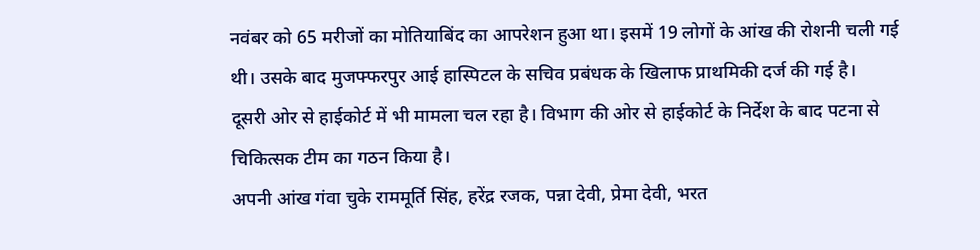नवंबर को 65 मरीजों का मोतियाबिंद का आपरेशन हुआ था। इसमें 19 लोगों के आंख की रोशनी चली गई थी। उसके बाद मुजफ्फरपुर आई हास्पिटल के सचिव प्रबंधक के खिलाफ प्राथमिकी दर्ज की गई है।
दूसरी ओर से हाईकोर्ट में भी मामला चल रहा है। विभाग की ओर से हाईकोर्ट के निर्देश के बाद पटना से चिकित्सक टीम का गठन किया है।
अपनी आंख गंवा चुके राममूर्ति सिंह, हरेंद्र रजक, पन्ना देवी, प्रेमा देवी, भरत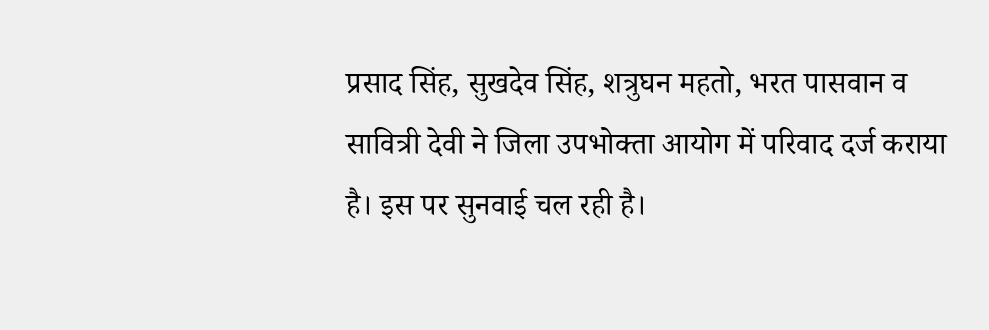प्रसाद सिंह, सुखदेव सिंह, शत्रुघन महतो, भरत पासवान व सावित्री देवी ने जिला उपभोक्ता आयोग में परिवाद दर्ज कराया है। इस पर सुनवाई चल रही है।